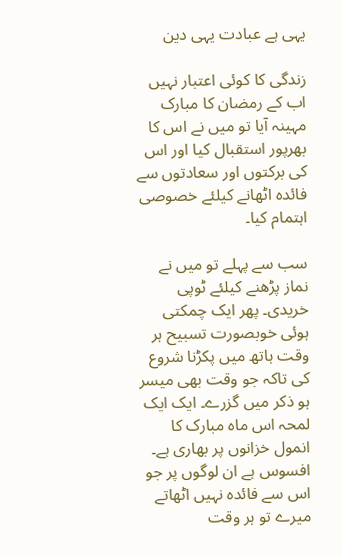یہی ہے عبادت یہی دین

زندگی کا کوئی اعتبار نہیں اب کے رمضان کا مبارک مہینہ آیا تو میں نے اس کا بھرپور استقبال کیا اور اس کی برکتوں اور سعادتوں سے فائدہ اٹھانے کیلئے خصوصی اہتمام کیا۔

سب سے پہلے تو میں نے نماز پڑھنے کیلئے ٹوپی خریدی۔ پھر ایک چمکتی ہوئی خوبصورت تسبیح ہر وقت ہاتھ میں پکڑنا شروع کی تاکہ جو وقت بھی میسر ہو ذکر میں گزرے۔ ایک ایک لمحہ اس ماہ مبارک کا انمول خزانوں پر بھاری ہے۔ افسوس ہے ان لوگوں پر جو اس سے فائدہ نہیں اٹھاتے میرے تو ہر وقت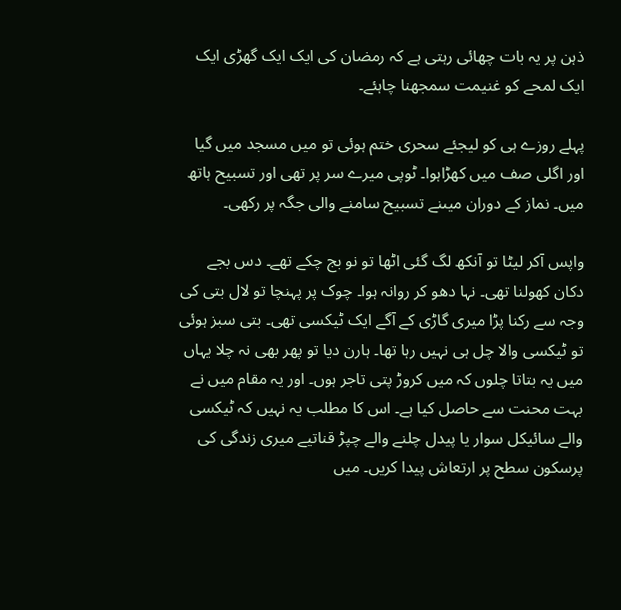ذہن پر یہ بات چھائی رہتی ہے کہ رمضان کی ایک ایک گھڑی ایک ایک لمحے کو غنیمت سمجھنا چاہئے۔

پہلے روزے ہی کو لیجئے سحری ختم ہوئی تو میں مسجد میں گیا اور اگلی صف میں کھڑاہوا۔ ٹوپی میرے سر پر تھی اور تسبیح ہاتھ میں۔ نماز کے دوران میںنے تسبیح سامنے والی جگہ پر رکھی۔

واپس آکر لیٹا تو آنکھ لگ گئی اٹھا تو نو بج چکے تھے۔ دس بجے دکان کھولنا تھی۔ نہا دھو کر روانہ ہوا۔ چوک پر پہنچا تو لال بتی کی وجہ سے رکنا پڑا میری گاڑی کے آگے ایک ٹیکسی تھی۔ بتی سبز ہوئی تو ٹیکسی والا چل ہی نہیں رہا تھا۔ ہارن دیا تو پھر بھی نہ چلا یہاں میں یہ بتاتا چلوں کہ میں کروڑ پتی تاجر ہوں۔ اور یہ مقام میں نے بہت محنت سے حاصل کیا ہے۔ اس کا مطلب یہ نہیں کہ ٹیکسی والے سائیکل سوار یا پیدل چلنے والے چپڑ قناتیے میری زندگی کی پرسکون سطح پر ارتعاش پیدا کریں۔ میں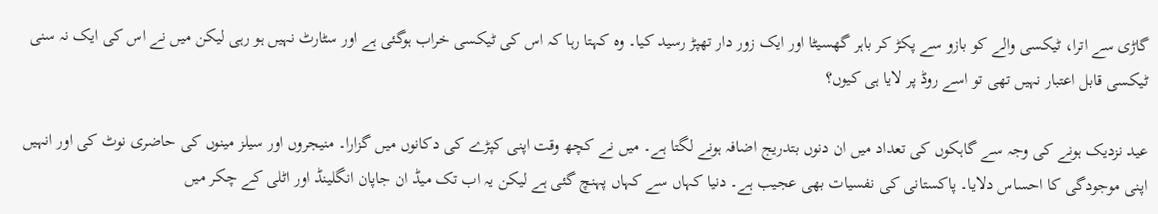گاڑی سے اترا، ٹیکسی والے کو بازو سے پکڑ کر باہر گھسیٹا اور ایک زور دار تھپڑ رسید کیا۔ وہ کہتا رہا کہ اس کی ٹیکسی خراب ہوگئی ہے اور سٹارٹ نہیں ہو رہی لیکن میں نے اس کی ایک نہ سنی ٹیکسی قابل اعتبار نہیں تھی تو اسے روڈ پر لایا ہی کیوں؟

عید نزدیک ہونے کی وجہ سے گاہکوں کی تعداد میں ان دنوں بتدریج اضافہ ہونے لگتا ہے۔ میں نے کچھ وقت اپنی کپڑے کی دکانوں میں گزارا۔ منیجروں اور سیلز مینوں کی حاضری نوٹ کی اور انہیں اپنی موجودگی کا احساس دلایا۔ پاکستانی کی نفسیات بھی عجیب ہے۔ دنیا کہاں سے کہاں پہنچ گئی ہے لیکن یہ اب تک میڈ ان جاپان انگلینڈ اور اٹلی کے چکر میں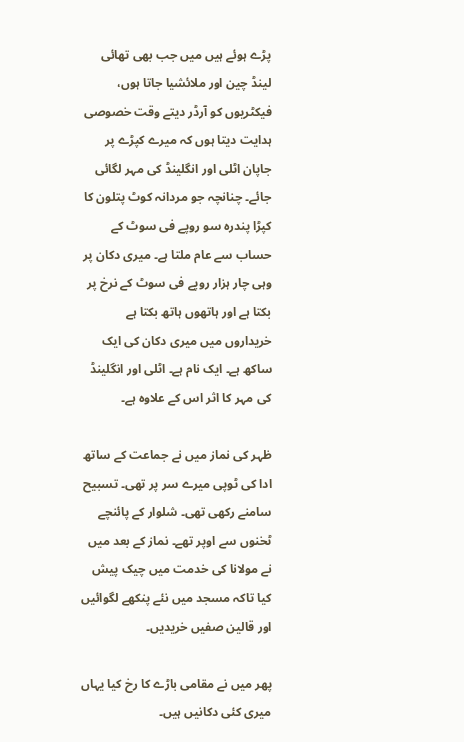پڑے ہوئے ہیں میں جب بھی تھائی لینڈ چین اور ملائشیا جاتا ہوں، فیکٹریوں کو آرڈر دیتے وقت خصوصی ہدایت دیتا ہوں کہ میرے کپڑے پر جاپان اٹلی اور انگلینڈ کی مہر لگائی جائے۔ چنانچہ جو مردانہ کوٹ پتلون کا کپڑا پندرہ سو روپے فی سوٹ کے حساب سے عام ملتا ہے۔ میری دکان پر وہی چار ہزار روپے فی سوٹ کے نرخ پر بکتا ہے اور ہاتھوں ہاتھ بکتا ہے خریداروں میں میری دکان کی ایک ساکھ ہے۔ ایک نام ہے۔ اٹلی اور انگلینڈ کی مہر کا اثر اس کے علاوہ ہے۔

ظہر کی نماز میں نے جماعت کے ساتھ ادا کی ٹوپی میرے سر پر تھی۔ تسبیح سامنے رکھی تھی۔ شلوار کے پائنچے ٹخنوں سے اوپر تھے۔ نماز کے بعد میں نے مولانا کی خدمت میں چیک پیش کیا تاکہ مسجد میں نئے پنکھے لگوائیں اور قالین صفیں خریدیں۔

پھر میں نے مقامی باڑے کا رخ کیا یہاں میری کئی دکانیں ہیں۔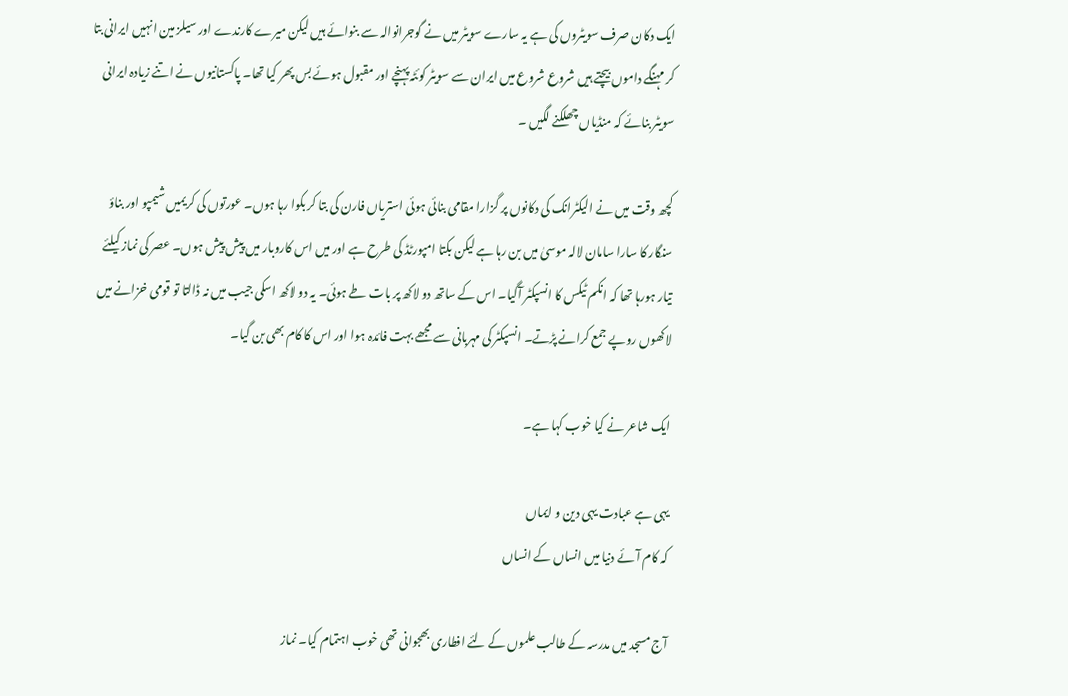ایک دکان صرف سویٹروں کی ہے یہ سارے سویٹر میں نے گوجرانوالہ سے بنوائے ہیں لیکن میرے کارندے اور سیلز مین انہیں ایرانی بتا کر مہنگے داموں بیچتے ہیں شروع شروع میں ایران سے سویٹر کوئٹہ پہنچے اور مقبول ہوئے بس پھر کیا تھا۔ پاکستانیوں نے اتنے زیادہ ایرانی سویٹر بنائے کہ منڈیاں چھلکنے لگیں ۔

کچھ وقت میں نے الیکٹرانک کی دکانوں پر گزارا مقامی بنائی ہوئی استریاں فارن کی بتا کر بکوا رہا ہوں۔ عورتوں کی کریمیں شیمپو اور بناؤ سنگار کا سارا سامان لالہ موسیٰ میں بن رہا ہے لیکن بکتا امپورٹڈ کی طرح ہے اور میں اس کاروبار میں پیش پیش ہوں۔ عصر کی نماز کیلئے تیار ہورہا تھا کہ انکم ٹیکس کا انسپکٹر آگیا۔ اس کے ساتھ دو لاکھ پر بات طے ہوئی۔ یہ دو لاکھ اسکی جیب میں نہ ڈالتا تو قومی خزانے میں لاکھوں روپے جمع کرانے پڑتے۔ انسپکٹر کی مہربانی سے مجھے بہت فائدہ ہوا اور اس کا کام بھی بن گیا۔

ایک شاعر نے کیا خوب کہا ہے۔

یہی ہے عبادت یہی دین و ایماں
کہ کام آئے دنیا میں انساں کے انساں

آج مسجد میں مدرسہ کے طالب علموں کے لئے افطاری بھجوانی تھی خوب اہتمام کیا۔ نماز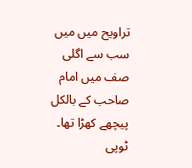تراویح میں میں سب سے اگلی صف میں امام صاحب کے بالکل پیچھے کھڑا تھا۔ ٹوپی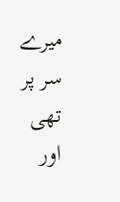میرے سر پر تھی اور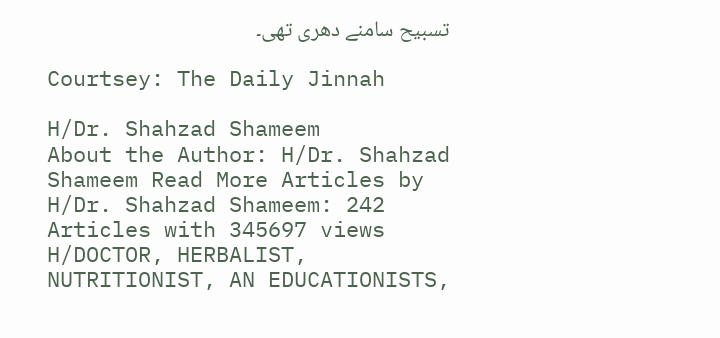تسبیح سامنے دھری تھی۔

Courtsey: The Daily Jinnah

H/Dr. Shahzad Shameem
About the Author: H/Dr. Shahzad Shameem Read More Articles by H/Dr. Shahzad Shameem: 242 Articles with 345697 views H/DOCTOR, HERBALIST, NUTRITIONIST, AN EDUCATIONISTS,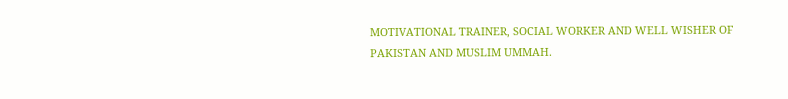MOTIVATIONAL TRAINER, SOCIAL WORKER AND WELL WISHER OF PAKISTAN AND MUSLIM UMMAH.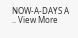NOW-A-DAYS A
.. View More